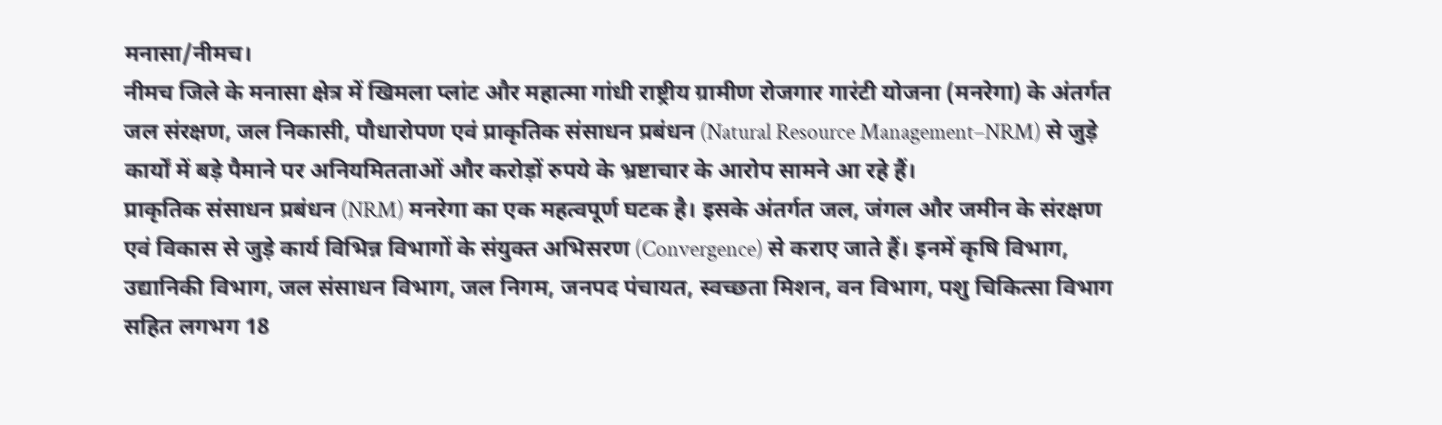मनासा/नीमच।
नीमच जिले के मनासा क्षेत्र में खिमला प्लांट और महात्मा गांधी राष्ट्रीय ग्रामीण रोजगार गारंटी योजना (मनरेगा) के अंतर्गत जल संरक्षण, जल निकासी, पौधारोपण एवं प्राकृतिक संसाधन प्रबंधन (Natural Resource Management–NRM) से जुड़े कार्यों में बड़े पैमाने पर अनियमितताओं और करोड़ों रुपये के भ्रष्टाचार के आरोप सामने आ रहे हैं।
प्राकृतिक संसाधन प्रबंधन (NRM) मनरेगा का एक महत्वपूर्ण घटक है। इसके अंतर्गत जल, जंगल और जमीन के संरक्षण एवं विकास से जुड़े कार्य विभिन्न विभागों के संयुक्त अभिसरण (Convergence) से कराए जाते हैं। इनमें कृषि विभाग, उद्यानिकी विभाग, जल संसाधन विभाग, जल निगम, जनपद पंचायत, स्वच्छता मिशन, वन विभाग, पशु चिकित्सा विभाग सहित लगभग 18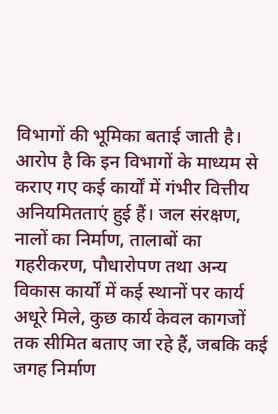विभागों की भूमिका बताई जाती है।
आरोप है कि इन विभागों के माध्यम से कराए गए कई कार्यों में गंभीर वित्तीय अनियमितताएं हुई हैं। जल संरक्षण, नालों का निर्माण, तालाबों का गहरीकरण, पौधारोपण तथा अन्य विकास कार्यों में कई स्थानों पर कार्य अधूरे मिले, कुछ कार्य केवल कागजों तक सीमित बताए जा रहे हैं, जबकि कई जगह निर्माण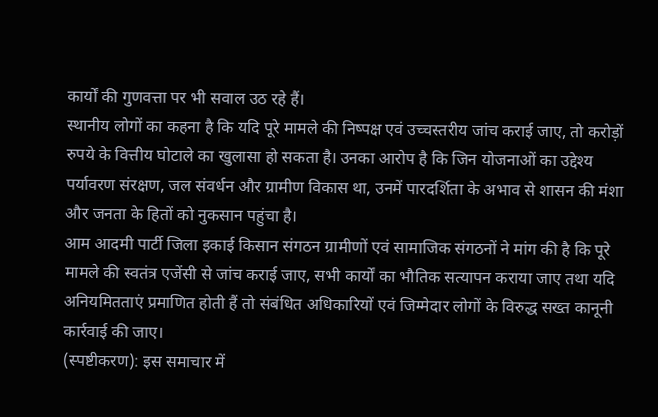कार्यों की गुणवत्ता पर भी सवाल उठ रहे हैं।
स्थानीय लोगों का कहना है कि यदि पूरे मामले की निष्पक्ष एवं उच्चस्तरीय जांच कराई जाए, तो करोड़ों रुपये के वित्तीय घोटाले का खुलासा हो सकता है। उनका आरोप है कि जिन योजनाओं का उद्देश्य पर्यावरण संरक्षण, जल संवर्धन और ग्रामीण विकास था, उनमें पारदर्शिता के अभाव से शासन की मंशा और जनता के हितों को नुकसान पहुंचा है।
आम आदमी पार्टी जिला इकाई किसान संगठन ग्रामीणों एवं सामाजिक संगठनों ने मांग की है कि पूरे मामले की स्वतंत्र एजेंसी से जांच कराई जाए, सभी कार्यों का भौतिक सत्यापन कराया जाए तथा यदि अनियमितताएं प्रमाणित होती हैं तो संबंधित अधिकारियों एवं जिम्मेदार लोगों के विरुद्ध सख्त कानूनी कार्रवाई की जाए।
(स्पष्टीकरण): इस समाचार में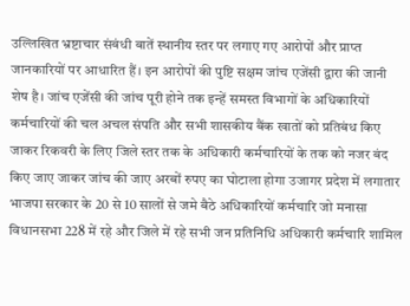उल्लिखित भ्रष्टाचार संबंधी बातें स्थानीय स्तर पर लगाए गए आरोपों और प्राप्त जानकारियों पर आधारित हैं। इन आरोपों की पुष्टि सक्षम जांच एजेंसी द्वारा की जानी शेष है। जांच एजेंसी की जांच पूरी होने तक इन्हें समस्त विभागों के अधिकारियों कर्मचारियों की चल अचल संपति और सभी शासकीय बैंक खातों को प्रतिबंध किए जाकर रिकवरी के लिए जिले स्तर तक के अधिकारी कर्मचारियों के तक को नजर बंद किए जाए जाकर जांच की जाए अरबों रुपए का घोटाला होगा उजागर प्रदेश में लगातार भाजपा सरकार के 20 से 10 सालों से जमे बैठे अधिकारियों कर्मचारि जो मनासा विधानसभा 228 में रहे और जिले में रहे सभी जन प्रतिनिधि अधिकारी कर्मचारि शामिल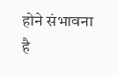होने संभावना है